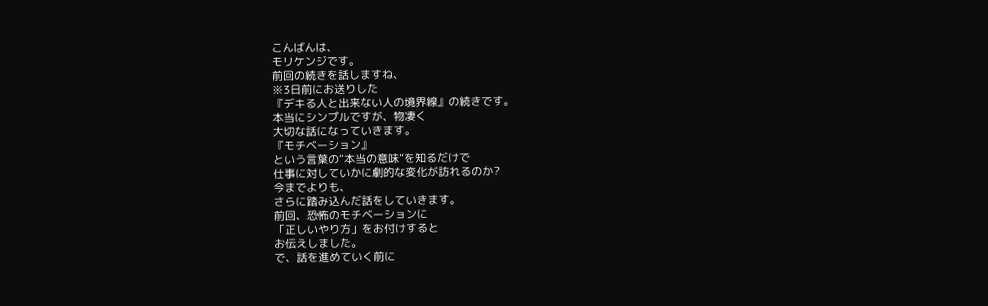こんばんは、
モリケンジです。
前回の続きを話しますね、
※3日前にお送りした
『デキる人と出来ない人の境界線』の続きです。
本当にシンプルですが、物凄く
大切な話になっていきます。
『モチベーション』
という言葉の“本当の意味”を知るだけで
仕事に対していかに劇的な変化が訪れるのか?
今までよりも、
さらに踏み込んだ話をしていきます。
前回、恐怖のモチベーションに
「正しいやり方」をお付けすると
お伝えしました。
で、話を進めていく前に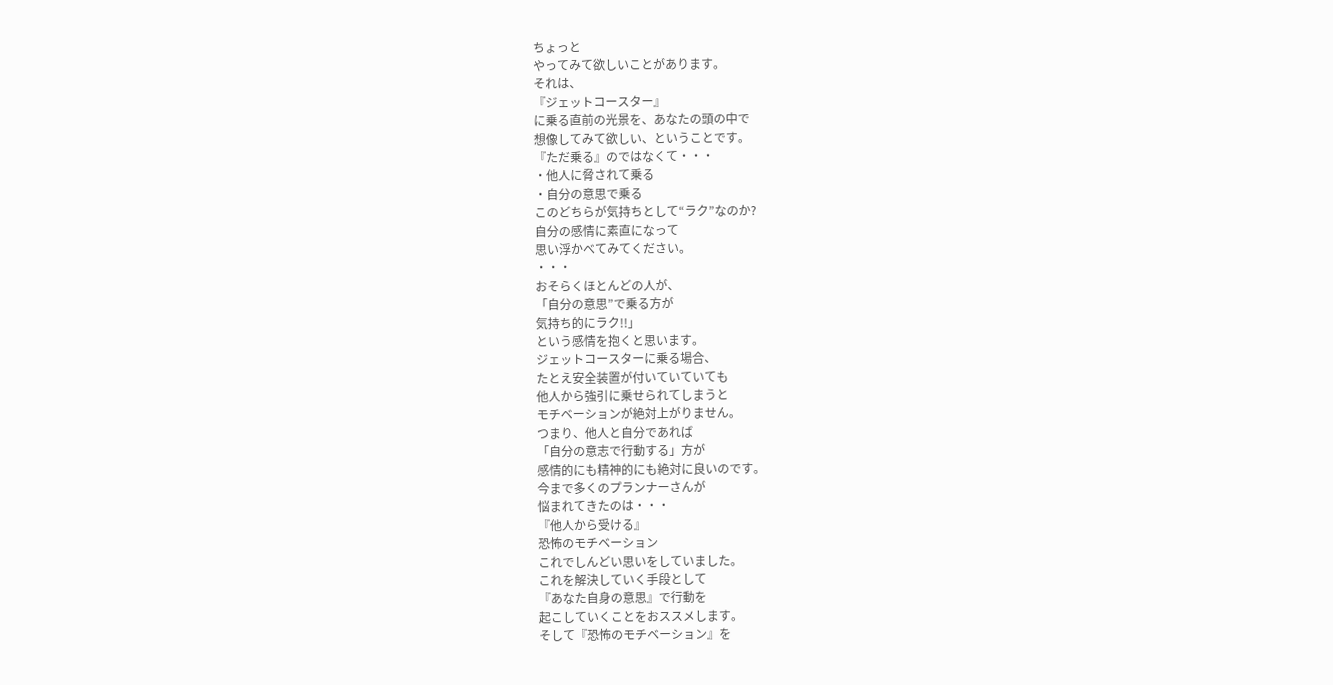ちょっと
やってみて欲しいことがあります。
それは、
『ジェットコースター』
に乗る直前の光景を、あなたの頭の中で
想像してみて欲しい、ということです。
『ただ乗る』のではなくて・・・
・他人に脅されて乗る
・自分の意思で乗る
このどちらが気持ちとして“ラク”なのか?
自分の感情に素直になって
思い浮かべてみてください。
・・・
おそらくほとんどの人が、
「自分の意思”で乗る方が
気持ち的にラク!!」
という感情を抱くと思います。
ジェットコースターに乗る場合、
たとえ安全装置が付いていていても
他人から強引に乗せられてしまうと
モチベーションが絶対上がりません。
つまり、他人と自分であれば
「自分の意志で行動する」方が
感情的にも精神的にも絶対に良いのです。
今まで多くのプランナーさんが
悩まれてきたのは・・・
『他人から受ける』
恐怖のモチベーション
これでしんどい思いをしていました。
これを解決していく手段として
『あなた自身の意思』で行動を
起こしていくことをおススメします。
そして『恐怖のモチベーション』を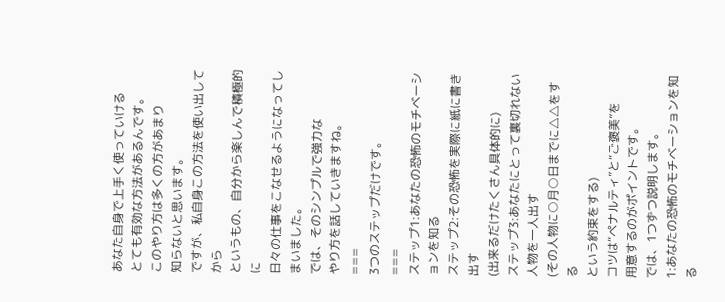あなた自身で上手く使っていける
とても有効な方法があるんです。
このやり方は多くの方があまり
知らないと思います。
ですが、私自身この方法を使い出してから
というもの、自分から楽しんで積極的に
日々の仕事をこなせるようになってしまいました。
では、そのシンプルで強力な
やり方を話していきますね。
===
3つのステップだけです。
===
ステップ1:あなたの恐怖のモチベーションを知る
ステップ2:その恐怖を実際に紙に書き出す
(出来るだけたくさん具体的に)
ステップ3:あなたにとって裏切れない人物を一人出す
(その人物に○月○日までに△△をする
という約束をする)
コツは“ペナルティ”と“ご褒美”を
用意するのがポイントです。
では、1つずつ説明します。
1:あなたの恐怖のモチベーションを知る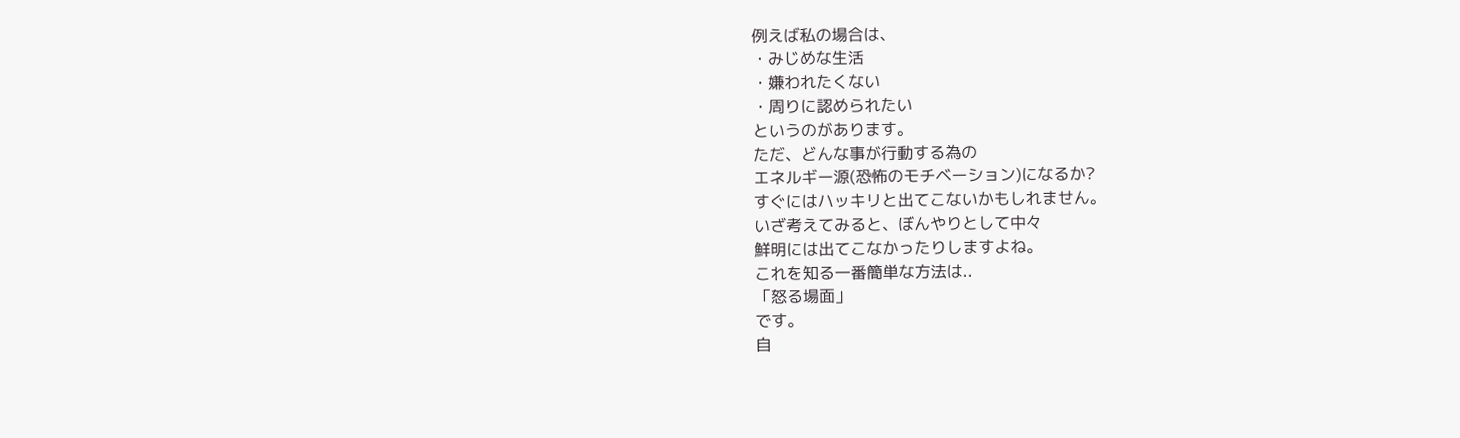例えば私の場合は、
・みじめな生活
・嫌われたくない
・周りに認められたい
というのがあります。
ただ、どんな事が行動する為の
エネルギー源(恐怖のモチベーション)になるか?
すぐにはハッキリと出てこないかもしれません。
いざ考えてみると、ぼんやりとして中々
鮮明には出てこなかったりしますよね。
これを知る一番簡単な方法は..
「怒る場面」
です。
自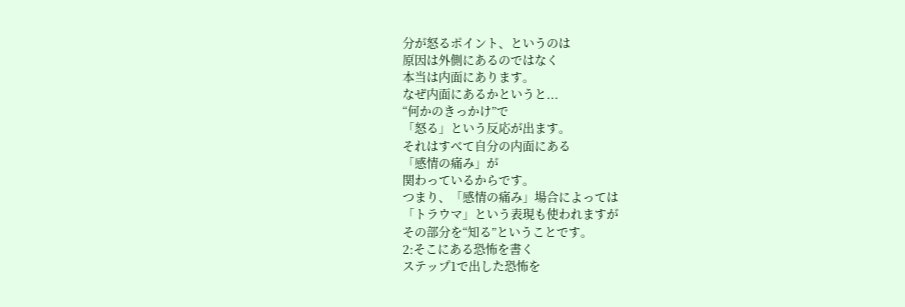分が怒るポイント、というのは
原因は外側にあるのではなく
本当は内面にあります。
なぜ内面にあるかというと...
“何かのきっかけ”で
「怒る」という反応が出ます。
それはすべて自分の内面にある
「感情の痛み」が
関わっているからです。
つまり、「感情の痛み」場合によっては
「トラウマ」という表現も使われますが
その部分を“知る”ということです。
2:そこにある恐怖を書く
ステップ1で出した恐怖を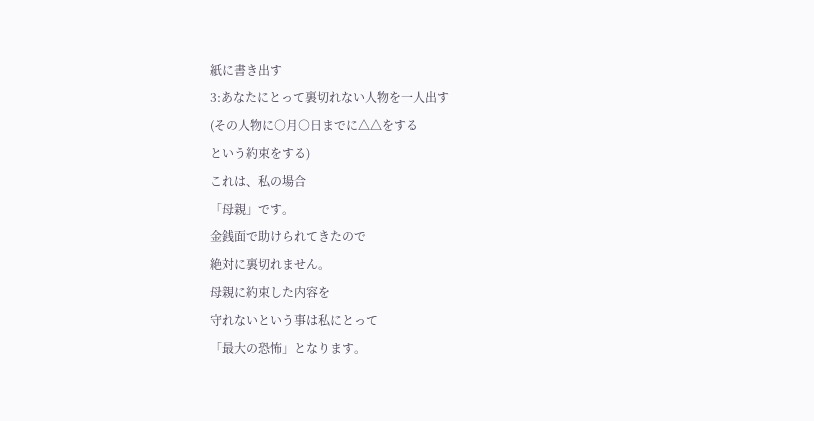紙に書き出す
3:あなたにとって裏切れない人物を一人出す
(その人物に○月○日までに△△をする
という約束をする)
これは、私の場合
「母親」です。
金銭面で助けられてきたので
絶対に裏切れません。
母親に約束した内容を
守れないという事は私にとって
「最大の恐怖」となります。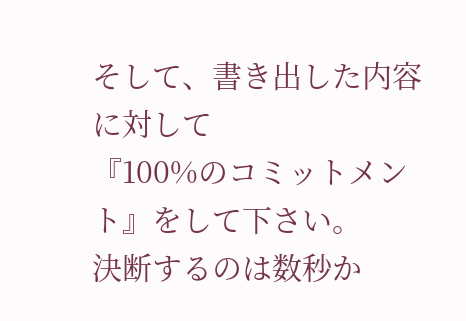そして、書き出した内容に対して
『100%のコミットメント』をして下さい。
決断するのは数秒か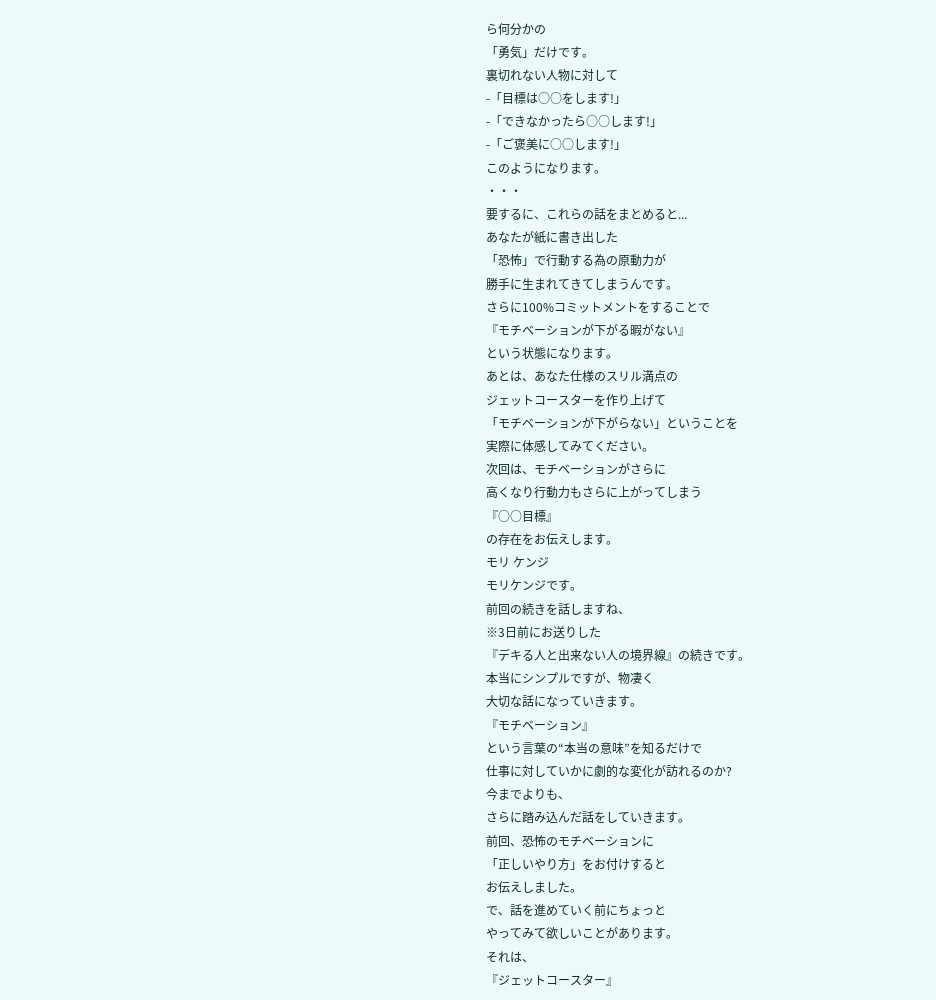ら何分かの
「勇気」だけです。
裏切れない人物に対して
-「目標は○○をします!」
-「できなかったら○○します!」
-「ご褒美に○○します!」
このようになります。
・・・
要するに、これらの話をまとめると...
あなたが紙に書き出した
「恐怖」で行動する為の原動力が
勝手に生まれてきてしまうんです。
さらに100%コミットメントをすることで
『モチベーションが下がる暇がない』
という状態になります。
あとは、あなた仕様のスリル満点の
ジェットコースターを作り上げて
「モチベーションが下がらない」ということを
実際に体感してみてください。
次回は、モチベーションがさらに
高くなり行動力もさらに上がってしまう
『○○目標』
の存在をお伝えします。
モリ ケンジ
モリケンジです。
前回の続きを話しますね、
※3日前にお送りした
『デキる人と出来ない人の境界線』の続きです。
本当にシンプルですが、物凄く
大切な話になっていきます。
『モチベーション』
という言葉の“本当の意味”を知るだけで
仕事に対していかに劇的な変化が訪れるのか?
今までよりも、
さらに踏み込んだ話をしていきます。
前回、恐怖のモチベーションに
「正しいやり方」をお付けすると
お伝えしました。
で、話を進めていく前にちょっと
やってみて欲しいことがあります。
それは、
『ジェットコースター』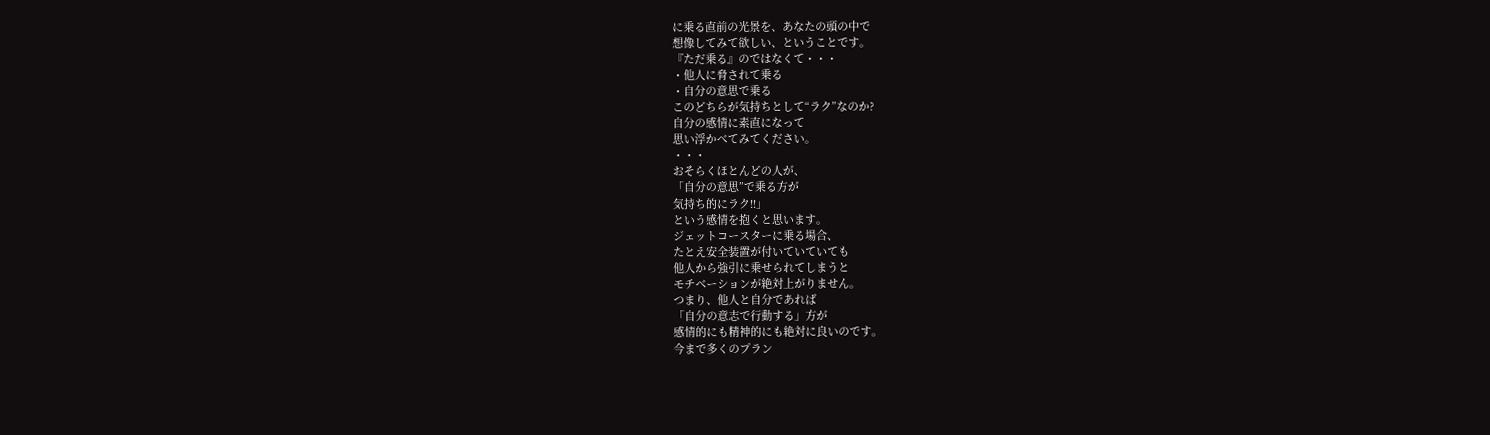に乗る直前の光景を、あなたの頭の中で
想像してみて欲しい、ということです。
『ただ乗る』のではなくて・・・
・他人に脅されて乗る
・自分の意思で乗る
このどちらが気持ちとして“ラク”なのか?
自分の感情に素直になって
思い浮かべてみてください。
・・・
おそらくほとんどの人が、
「自分の意思”で乗る方が
気持ち的にラク!!」
という感情を抱くと思います。
ジェットコースターに乗る場合、
たとえ安全装置が付いていていても
他人から強引に乗せられてしまうと
モチベーションが絶対上がりません。
つまり、他人と自分であれば
「自分の意志で行動する」方が
感情的にも精神的にも絶対に良いのです。
今まで多くのプラン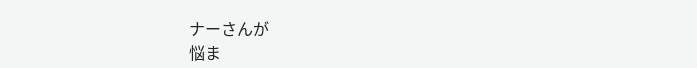ナーさんが
悩ま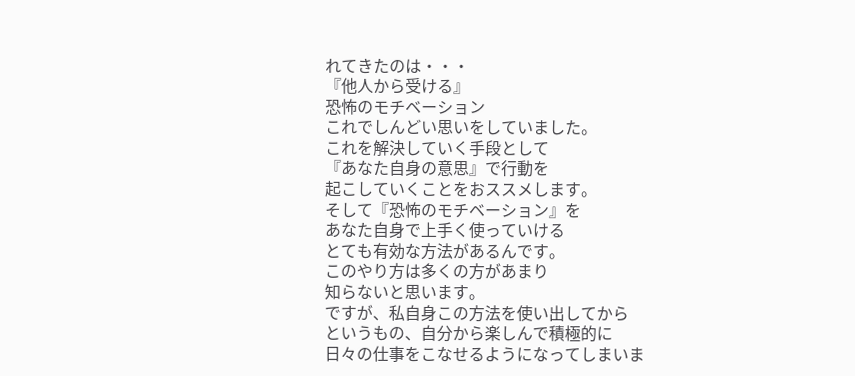れてきたのは・・・
『他人から受ける』
恐怖のモチベーション
これでしんどい思いをしていました。
これを解決していく手段として
『あなた自身の意思』で行動を
起こしていくことをおススメします。
そして『恐怖のモチベーション』を
あなた自身で上手く使っていける
とても有効な方法があるんです。
このやり方は多くの方があまり
知らないと思います。
ですが、私自身この方法を使い出してから
というもの、自分から楽しんで積極的に
日々の仕事をこなせるようになってしまいま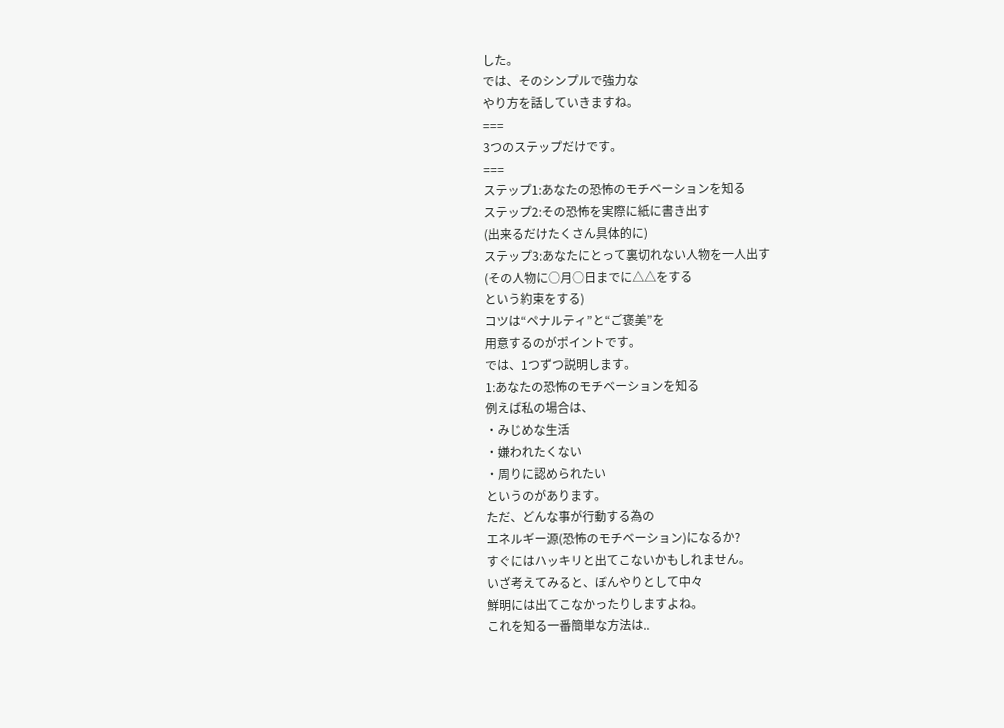した。
では、そのシンプルで強力な
やり方を話していきますね。
===
3つのステップだけです。
===
ステップ1:あなたの恐怖のモチベーションを知る
ステップ2:その恐怖を実際に紙に書き出す
(出来るだけたくさん具体的に)
ステップ3:あなたにとって裏切れない人物を一人出す
(その人物に○月○日までに△△をする
という約束をする)
コツは“ペナルティ”と“ご褒美”を
用意するのがポイントです。
では、1つずつ説明します。
1:あなたの恐怖のモチベーションを知る
例えば私の場合は、
・みじめな生活
・嫌われたくない
・周りに認められたい
というのがあります。
ただ、どんな事が行動する為の
エネルギー源(恐怖のモチベーション)になるか?
すぐにはハッキリと出てこないかもしれません。
いざ考えてみると、ぼんやりとして中々
鮮明には出てこなかったりしますよね。
これを知る一番簡単な方法は..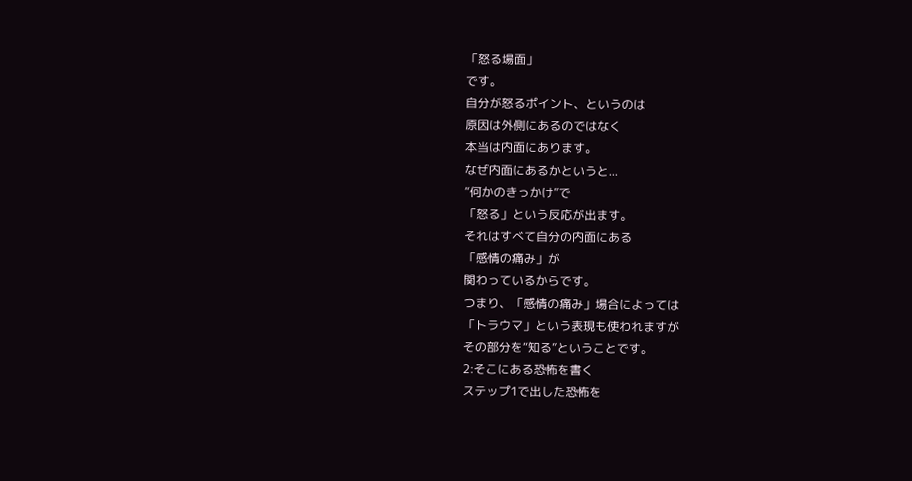「怒る場面」
です。
自分が怒るポイント、というのは
原因は外側にあるのではなく
本当は内面にあります。
なぜ内面にあるかというと...
“何かのきっかけ”で
「怒る」という反応が出ます。
それはすべて自分の内面にある
「感情の痛み」が
関わっているからです。
つまり、「感情の痛み」場合によっては
「トラウマ」という表現も使われますが
その部分を“知る”ということです。
2:そこにある恐怖を書く
ステップ1で出した恐怖を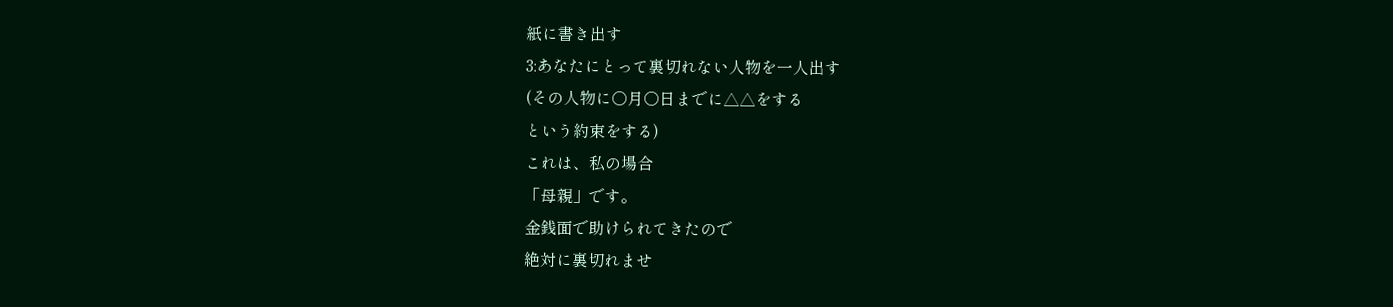紙に書き出す
3:あなたにとって裏切れない人物を一人出す
(その人物に○月○日までに△△をする
という約束をする)
これは、私の場合
「母親」です。
金銭面で助けられてきたので
絶対に裏切れませ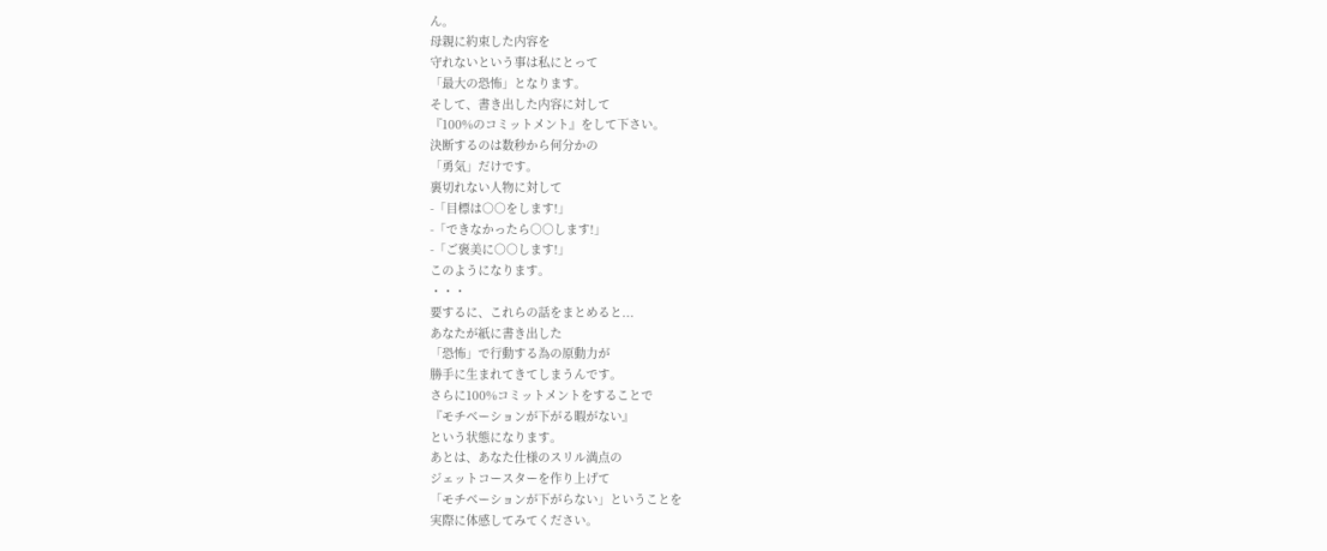ん。
母親に約束した内容を
守れないという事は私にとって
「最大の恐怖」となります。
そして、書き出した内容に対して
『100%のコミットメント』をして下さい。
決断するのは数秒から何分かの
「勇気」だけです。
裏切れない人物に対して
-「目標は○○をします!」
-「できなかったら○○します!」
-「ご褒美に○○します!」
このようになります。
・・・
要するに、これらの話をまとめると...
あなたが紙に書き出した
「恐怖」で行動する為の原動力が
勝手に生まれてきてしまうんです。
さらに100%コミットメントをすることで
『モチベーションが下がる暇がない』
という状態になります。
あとは、あなた仕様のスリル満点の
ジェットコースターを作り上げて
「モチベーションが下がらない」ということを
実際に体感してみてください。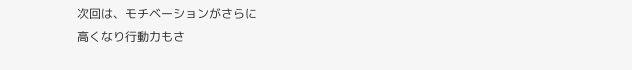次回は、モチベーションがさらに
高くなり行動力もさ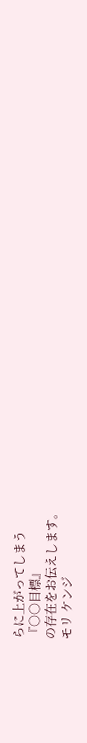らに上がってしまう
『○○目標』
の存在をお伝えします。
モリ ケンジ